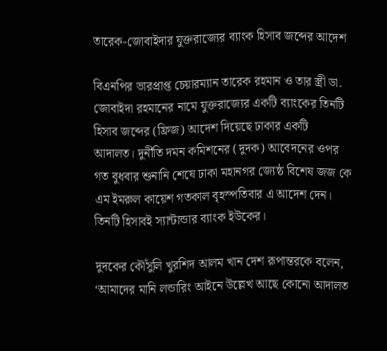তারেক-জোবাইদার যুক্তরাজ্যের ব্যাংক হিসাব জব্দের আদেশ

বিএনপির ভারপ্রাপ্ত চেয়ারম্যান তারেক রহমান ও তার স্ত্রী ডা. জোবাইদা রহমানের নামে যুক্তরাজ্যের একটি ব্যাংকের তিনটি হিসাব জব্দের (ফ্রিজ) আদেশ দিয়েছে ঢাকার একটি আদালত। দুর্নীতি দমন কমিশনের (দুদক) আবেদনের ওপর গত বুধবার শুনানি শেষে ঢাকা মহানগর জ্যেষ্ঠ বিশেষ জজ কে এম ইমরুল কায়েশ গতকাল বৃহস্পতিবার এ আদেশ দেন। তিনটি হিসাবই স্যান্টান্ডার ব্যাংক ইউকের।

দুদকের কৌঁসুলি খুরশিদ আলম খান দেশ রূপান্তরকে বলেন, ‘আমাদের মানি লন্ডারিং আইনে উল্লেখ আছে কোনো আদালত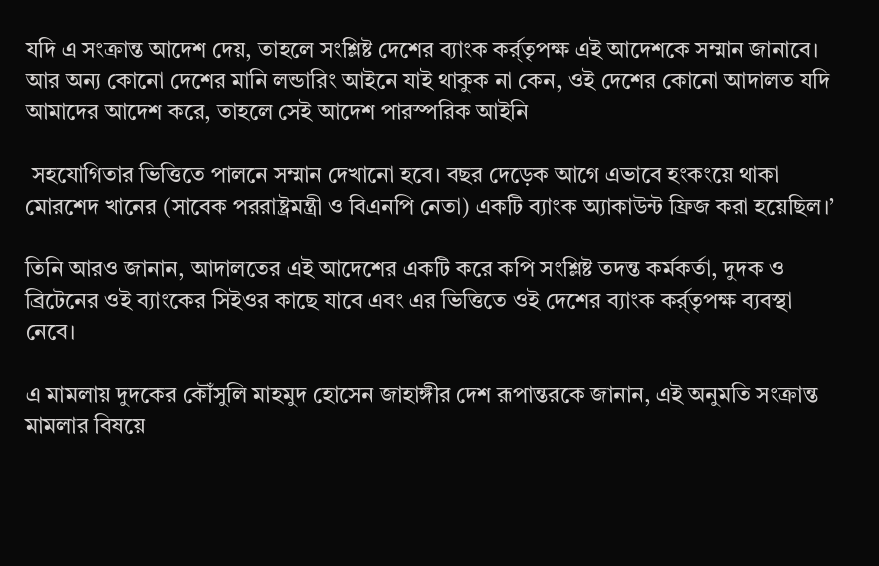যদি এ সংক্রান্ত আদেশ দেয়, তাহলে সংশ্লিষ্ট দেশের ব্যাংক কর্র্তৃপক্ষ এই আদেশকে সম্মান জানাবে। আর অন্য কোনো দেশের মানি লন্ডারিং আইনে যাই থাকুক না কেন, ওই দেশের কোনো আদালত যদি আমাদের আদেশ করে, তাহলে সেই আদেশ পারস্পরিক আইনি

 সহযোগিতার ভিত্তিতে পালনে সম্মান দেখানো হবে। বছর দেড়েক আগে এভাবে হংকংয়ে থাকা মোরশেদ খানের (সাবেক পররাষ্ট্রমন্ত্রী ও বিএনপি নেতা) একটি ব্যাংক অ্যাকাউন্ট ফ্রিজ করা হয়েছিল।’

তিনি আরও জানান, আদালতের এই আদেশের একটি করে কপি সংশ্লিষ্ট তদন্ত কর্মকর্তা, দুদক ও ব্রিটেনের ওই ব্যাংকের সিইওর কাছে যাবে এবং এর ভিত্তিতে ওই দেশের ব্যাংক কর্র্তৃপক্ষ ব্যবস্থা নেবে।

এ মামলায় দুদকের কৌঁসুলি মাহমুদ হোসেন জাহাঙ্গীর দেশ রূপান্তরকে জানান, এই অনুমতি সংক্রান্ত মামলার বিষয়ে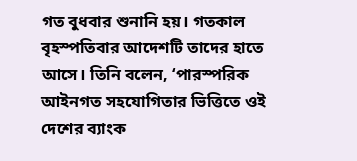গত বুধবার শুনানি হয়। গতকাল বৃহস্পতিবার আদেশটি তাদের হাতে আসে। তিনি বলেন, ‘পারস্পরিক আইনগত সহযোগিতার ভিত্তিতে ওই দেশের ব্যাংক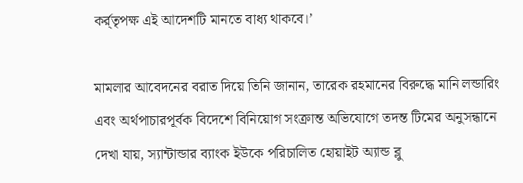কর্র্তৃপক্ষ এই আদেশটি মানতে বাধ্য থাকবে।’

মামলার আবেদনের বরাত দিয়ে তিনি জানান, তারেক রহমানের বিরুদ্ধে মানি লন্ডারিং এবং অর্থপাচারপূর্বক বিদেশে বিনিয়োগ সংক্রান্ত অভিযোগে তদন্ত টিমের অনুসন্ধানে দেখা যায়, স্যান্টান্ডার ব্যাংক ইউকে পরিচালিত হোয়াইট অ্যান্ড ব্লু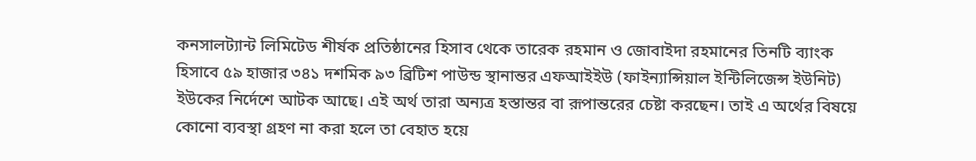কনসালট্যান্ট লিমিটেড শীর্ষক প্রতিষ্ঠানের হিসাব থেকে তারেক রহমান ও জোবাইদা রহমানের তিনটি ব্যাংক হিসাবে ৫৯ হাজার ৩৪১ দশমিক ৯৩ ব্রিটিশ পাউন্ড স্থানান্তর এফআইইউ (ফাইন্যান্সিয়াল ইন্টিলিজেন্স ইউনিট) ইউকের নির্দেশে আটক আছে। এই অর্থ তারা অন্যত্র হস্তান্তর বা রূপান্তরের চেষ্টা করছেন। তাই এ অর্থের বিষয়ে কোনো ব্যবস্থা গ্রহণ না করা হলে তা বেহাত হয়ে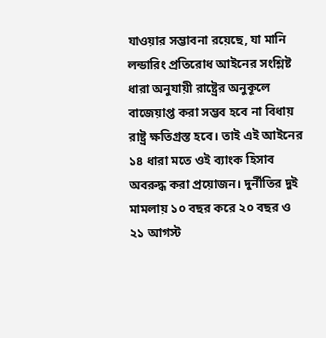যাওয়ার সম্ভাবনা রয়েছে, যা মানি লন্ডারিং প্রতিরোধ আইনের সংশ্লিষ্ট ধারা অনুযায়ী রাষ্ট্রের অনুকূলে বাজেয়াপ্ত করা সম্ভব হবে না বিধায় রাষ্ট্র ক্ষতিগ্রস্ত হবে। তাই এই আইনের ১৪ ধারা মতে ওই ব্যাংক হিসাব অবরুদ্ধ করা প্রয়োজন। দুর্নীতির দুই মামলায় ১০ বছর করে ২০ বছর ও ২১ আগস্ট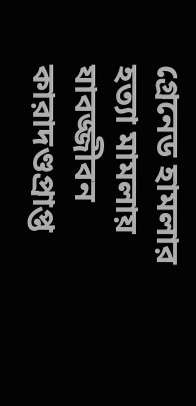গ্রেনেড হামলার হত্যা মামলায় যাবজ্জীবন কারাদণ্ডপ্রাপ্ত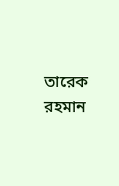তারেক রহমান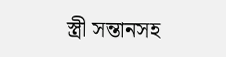স্ত্রী সন্তানসহ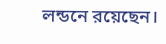লন্ডনে রয়েছেন।